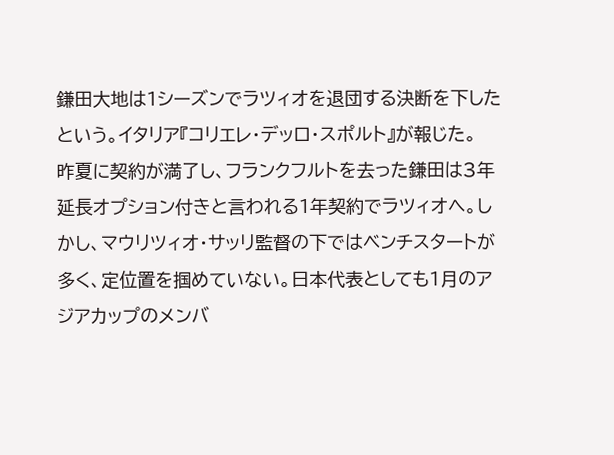鎌田大地は1シーズンでラツィオを退団する決断を下したという。イタリア『コリエレ・デッロ・スポルト』が報じた。
昨夏に契約が満了し、フランクフルトを去った鎌田は3年延長オプション付きと言われる1年契約でラツィオへ。しかし、マウリツィオ・サッリ監督の下ではベンチスタートが多く、定位置を掴めていない。日本代表としても1月のアジアカップのメンバ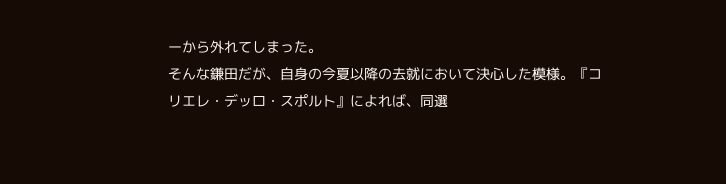ーから外れてしまった。
そんな鎌田だが、自身の今夏以降の去就において決心した模様。『コリエレ・デッロ・スポルト』によれば、同選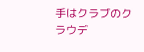手はクラブのクラウデ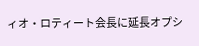ィオ・ロティート会長に延長オプシ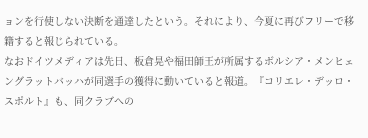ョンを行使しない決断を通達したという。それにより、今夏に再びフリーで移籍すると報じられている。
なおドイツメディアは先日、板倉晃や福田師王が所属するボルシア・メンヒェングラットバッハが同選手の獲得に動いていると報道。『コリエレ・デッロ・スポルト』も、同クラブへの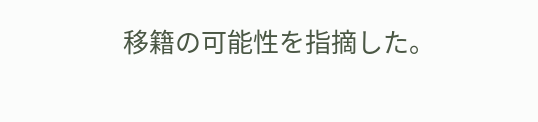移籍の可能性を指摘した。